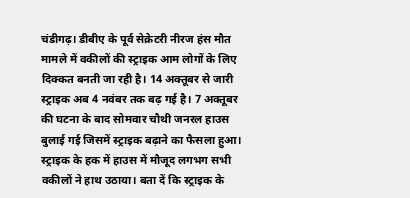चंडीगढ़। डीबीए के पूर्व सेक्रेटरी नीरज हंस मौत मामले में वकीलों की स्ट्राइक आम लोगों के लिए दिक्कत बनती जा रही है। 14 अक्तूबर से जारी स्ट्राइक अब 4 नवंबर तक बढ़ गई है। 7 अक्तूबर की घटना के बाद सोमवार चौथी जनरल हाउस बुलाई गई जिसमें स्ट्राइक बढ़ाने का फैसला हुआ। स्ट्राइक के हक में हाउस में मौजूद लगभग सभी वकीलों ने हाथ उठाया। बता दें कि स्ट्राइक के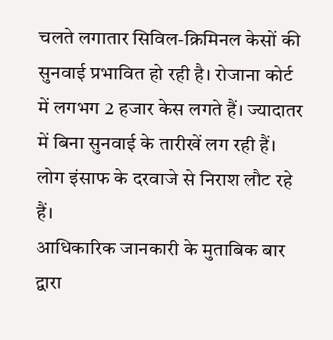चलते लगातार सिविल-क्रिमिनल केसों की सुनवाई प्रभावित हो रही है। रोजाना कोर्ट में लगभग 2 हजार केस लगते हैं। ज्यादातर में बिना सुनवाई के तारीखें लग रही हैं। लोग इंसाफ के दरवाजे से निराश लौट रहे हैं।
आधिकारिक जानकारी के मुताबिक बार द्वारा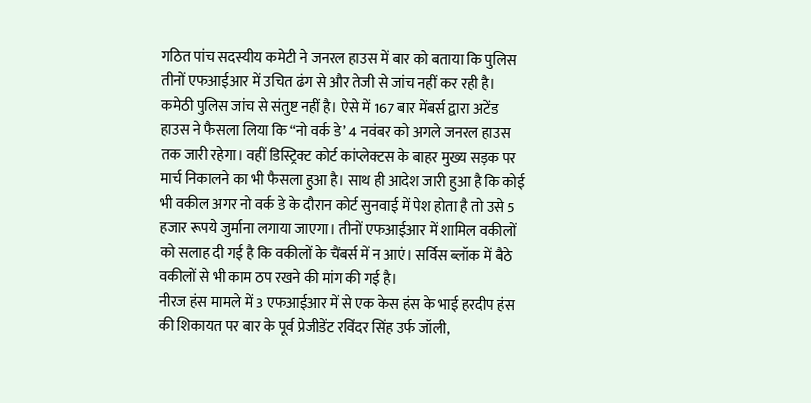गठित पांच सदस्यीय कमेटी ने जनरल हाउस में बार को बताया कि पुलिस तीनों एफआईआर में उचित ढंग से और तेजी से जांच नहीं कर रही है। कमेठी पुलिस जांच से संतुष्ट नहीं है। ऐसे में 167 बार मेंबर्स द्वारा अटेंड हाउस ने फैसला लिया कि “नो वर्क डे’ 4 नवंबर को अगले जनरल हाउस तक जारी रहेगा। वहीं डिस्ट्रिक्ट कोर्ट कांप्लेक्टस के बाहर मुख्य सड़क पर मार्च निकालने का भी फैसला हुआ है। साथ ही आदेश जारी हुआ है कि कोई भी वकील अगर नो वर्क डे के दौरान कोर्ट सुनवाई में पेश होता है तो उसे 5 हजार रूपये जुर्माना लगाया जाएगा। तीनों एफआईआर में शामिल वकीलों को सलाह दी गई है कि वकीलों के चैंबर्स में न आएं। सर्विस ब्लॉक में बैठे वकीलों से भी काम ठप रखने की मांग की गई है।
नीरज हंस मामले में 3 एफआईआर में से एक केस हंस के भाई हरदीप हंस की शिकायत पर बार के पूर्व प्रेजीडेंट रविंदर सिंह उर्फ जॉली,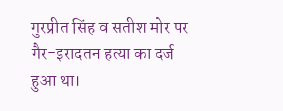गुरप्रीत सिंह व सतीश मोर पर गैर-इरादतन हत्या का दर्ज हुआ था।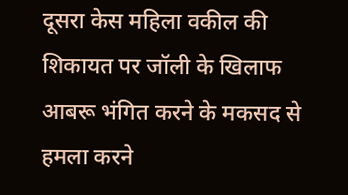दूसरा केस महिला वकील की शिकायत पर जॉली के खिलाफ आबरू भंगित करने के मकसद से हमला करने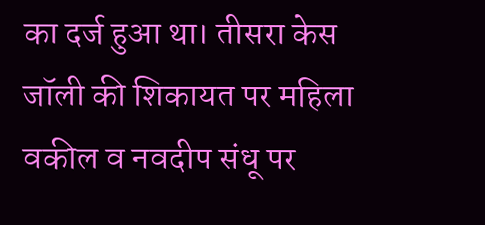का दर्ज हुआ था। तीसरा केस जॉली की शिकायत पर महिला वकील व नवदीप संधू पर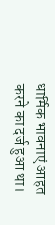धार्मिक भावनाएं आहत करने का दर्ज हुआ था।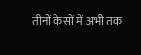तीनों केसों में अभी तक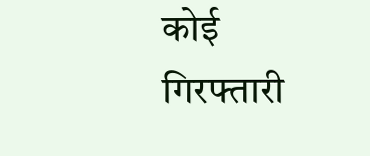कोई गिरफ्तारी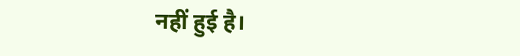नहीं हुई है।